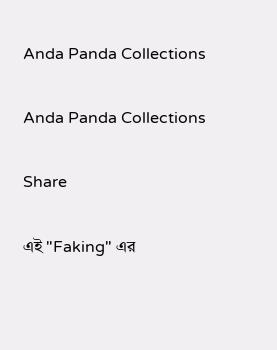Anda Panda Collections

Anda Panda Collections

Share

এই "Faking" এর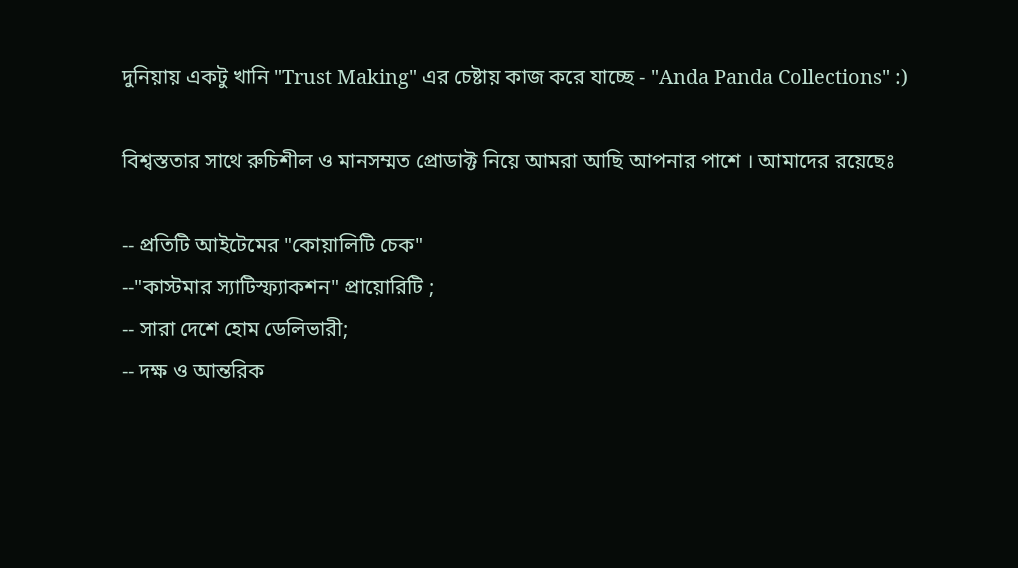দুনিয়ায় একটু খানি "Trust Making" এর চেষ্টায় কাজ করে যাচ্ছে - "Anda Panda Collections" :)

বিশ্বস্ততার সাথে রুচিশীল ও মানসম্মত প্রোডাক্ট নিয়ে আমরা আছি আপনার পাশে । আমাদের রয়েছেঃ

-- প্রতিটি আইটেমের "কোয়ালিটি চেক"
--"কাস্টমার স্যাটিস্ফ্যাকশন" প্রায়োরিটি ;
-- সারা দেশে হোম ডেলিভারী;
-- দক্ষ ও আন্তরিক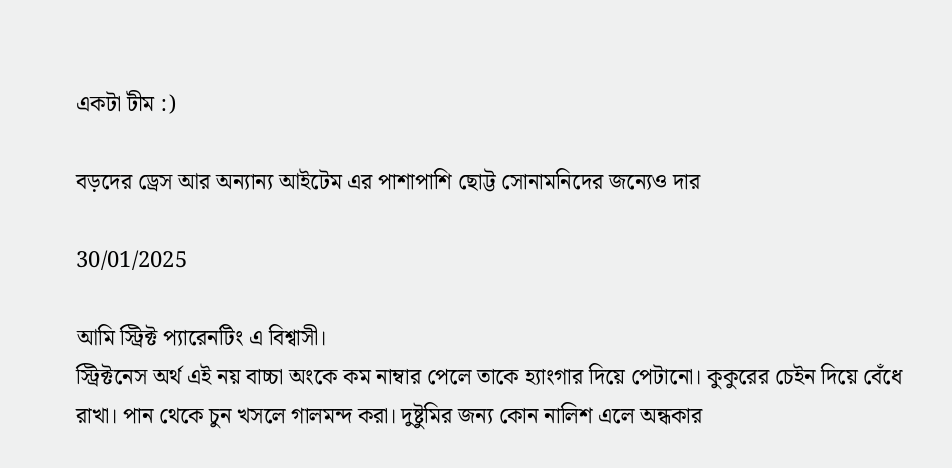একটা টীম :)

বড়দের ড্রেস আর অন্যান্য আইটেম এর পাশাপাশি ছোট্ট সোনামনিদের জন্যেও দার

30/01/2025

আমি স্ট্রিক্ট প্যারেনটিং এ বিশ্বাসী।
স্ট্রিক্টনেস অর্থ এই নয় বাচ্চা অংকে কম নাম্বার পেলে তাকে হ্যাংগার দিয়ে পেটানো। কুকুরের চেইন দিয়ে বেঁধে রাখা। পান থেকে চুন খসলে গালমন্দ করা। দুষ্টুমির জন্য কোন নালিশ এলে অন্ধকার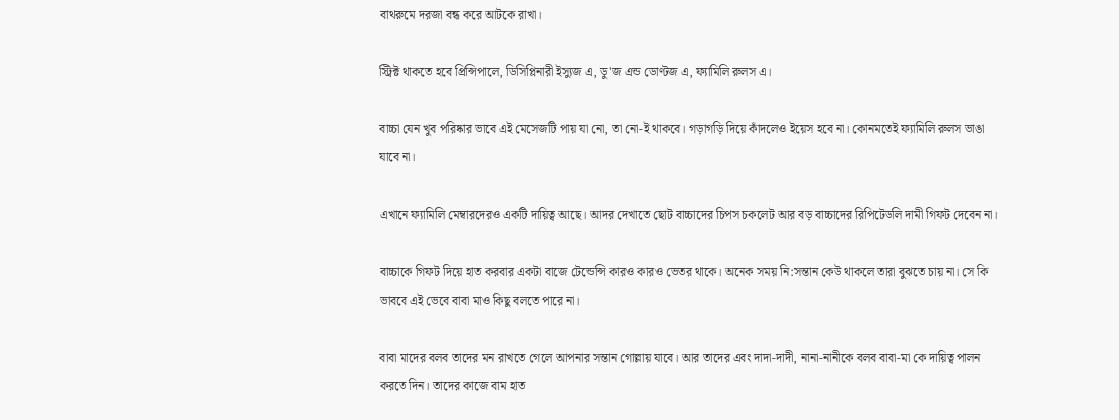বাথরুমে দরজা বন্ধ করে আটকে রাখা।

স্ট্রিক্ট থাকতে হবে প্রিন্সিপালে, ডিসিপ্লিনারী ইস্যুজ এ, ডু'জ এন্ড ডোণ্টজ এ, ফ্যামিলি রুলস এ।

বাচ্চা যেন খুব পরিষ্কার ভাবে এই মেসেজটি পায় যা নো, তা নো-ই থাকবে। গড়াগড়ি দিয়ে কাঁদলেও ইয়েস হবে না। কোনমতেই ফ্যামিলি রুলস ভাঙা যাবে না।

এখানে ফ্যামিলি মেম্বারদেরও একটি দায়িত্ব আছে। আদর দেখাতে ছোট বাচ্চাদের চিপস চকলেট আর বড় বাচ্চাদের রিপিটেডলি দামী গিফট দেবেন না।

বাচ্চাকে গিফট দিয়ে হাত করবার একটা বাজে টেন্ডেন্সি কারও কারও ভেতর থাকে। অনেক সময় নি:সন্তান কেউ থাকলে তারা বুঝতে চায় না। সে কি ভাববে এই ভেবে বাবা মাও কিছু বলতে পারে না।

বাবা মাদের বলব তাদের মন রাখতে গেলে আপনার সন্তান গোল্লায় যাবে। আর তাদের এবং দাদা-দাদী, নানা-নানীকে বলব বাবা-মা কে দায়িত্ব পালন করতে দিন। তাদের কাজে বাম হাত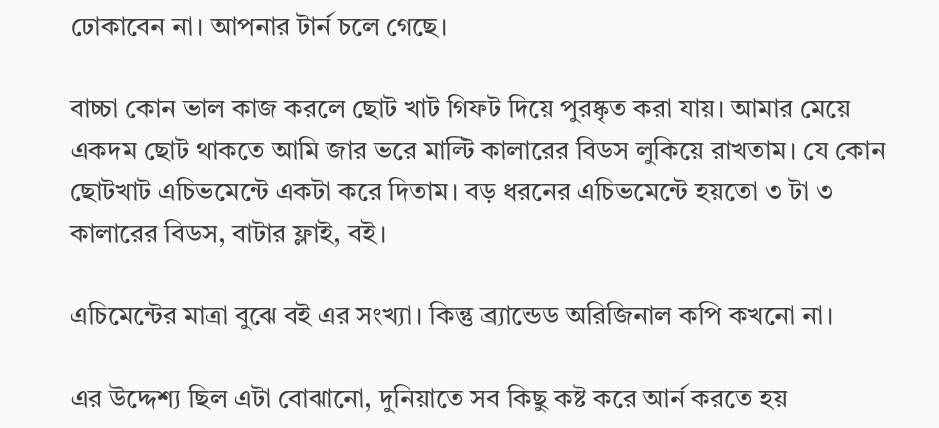ঢোকাবেন না। আপনার টার্ন চলে গেছে।

বাচ্চা কোন ভাল কাজ করলে ছোট খাট গিফট দিয়ে পুরষ্কৃত করা যায়। আমার মেয়ে একদম ছোট থাকতে আমি জার ভরে মাল্টি কালারের বিডস লুকিয়ে রাখতাম। যে কোন ছোটখাট এচিভমেন্টে একটা করে দিতাম। বড় ধরনের এচিভমেন্টে হয়তো ৩ টা ৩ কালারের বিডস, বাটার ফ্লাই, বই।

এচিমেন্টের মাত্রা বুঝে বই এর সংখ্যা। কিন্তু ব্র‍্যান্ডেড অরিজিনাল কপি কখনো না।

এর উদ্দেশ্য ছিল এটা বোঝানো, দুনিয়াতে সব কিছু কষ্ট করে আর্ন করতে হয়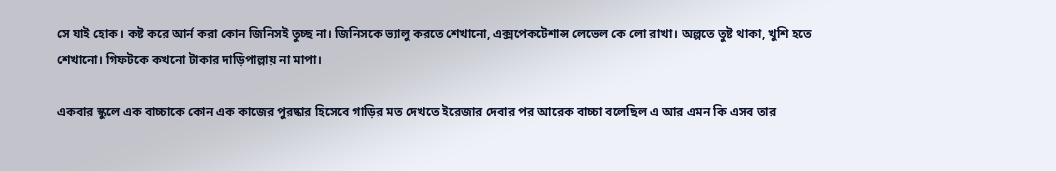সে যাই হোক। কষ্ট করে আর্ন করা কোন জিনিসই তুচ্ছ না। জিনিসকে ভ্যালু করতে শেখানো, এক্সপেকটেশান্স লেভেল কে লো রাখা। অল্পতে তুষ্ট থাকা, খুশি হতে শেখানো। গিফটকে কখনো টাকার দাড়িপাল্লায় না মাপা।

একবার স্কুলে এক বাচ্চাকে কোন এক কাজের পুরষ্কার হিসেবে গাড়ির মত দেখতে ইরেজার দেবার পর আরেক বাচ্চা বলেছিল এ আর এমন কি এসব তার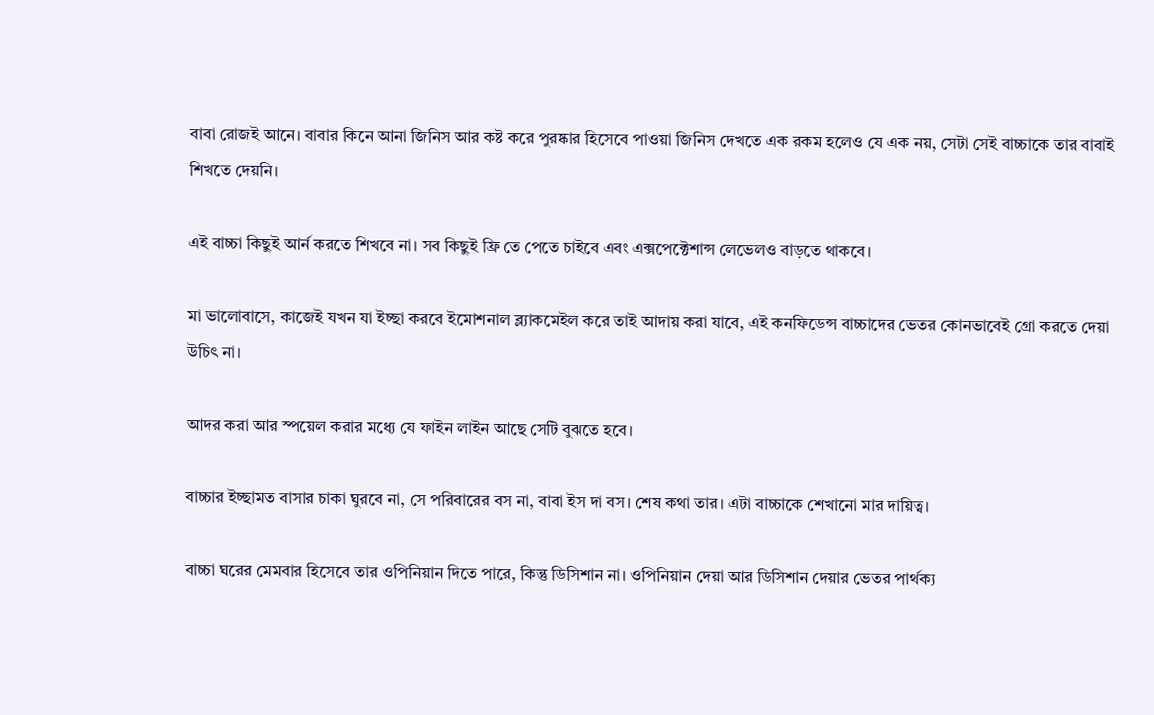বাবা রোজই আনে। বাবার কিনে আনা জিনিস আর কষ্ট করে পুরষ্কার হিসেবে পাওয়া জিনিস দেখতে এক রকম হলেও যে এক নয়, সেটা সেই বাচ্চাকে তার বাবাই শিখতে দেয়নি।

এই বাচ্চা কিছুই আর্ন করতে শিখবে না। সব কিছুই ফ্রি তে পেতে চাইবে এবং এক্সপেক্টেশান্স লেভেলও বাড়তে থাকবে।

মা ভালোবাসে, কাজেই যখন যা ইচ্ছা করবে ইমোশনাল ব্ল্যাকমেইল করে তাই আদায় করা যাবে, এই কনফিডেন্স বাচ্চাদের ভেতর কোনভাবেই গ্রো করতে দেয়া উচিৎ না।

আদর করা আর স্পয়েল করার মধ্যে যে ফাইন লাইন আছে সেটি বুঝতে হবে।

বাচ্চার ইচ্ছামত বাসার চাকা ঘুরবে না, সে পরিবারের বস না, বাবা ইস দা বস। শেষ কথা তার। এটা বাচ্চাকে শেখানো মার দায়িত্ব।

বাচ্চা ঘরের মেমবার হিসেবে তার ওপিনিয়ান দিতে পারে, কিন্তু ডিসিশান না। ওপিনিয়ান দেয়া আর ডিসিশান দেয়ার ভেতর পার্থক্য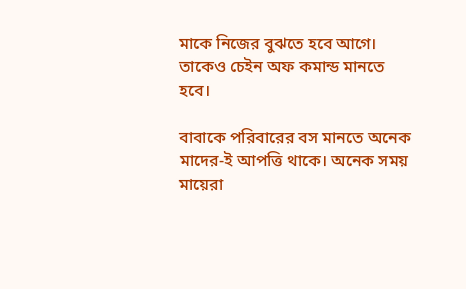মাকে নিজের বুঝতে হবে আগে। তাকেও চেইন অফ কমান্ড মানতে হবে।

বাবাকে পরিবারের বস মানতে অনেক মাদের-ই আপত্তি থাকে। অনেক সময় মায়েরা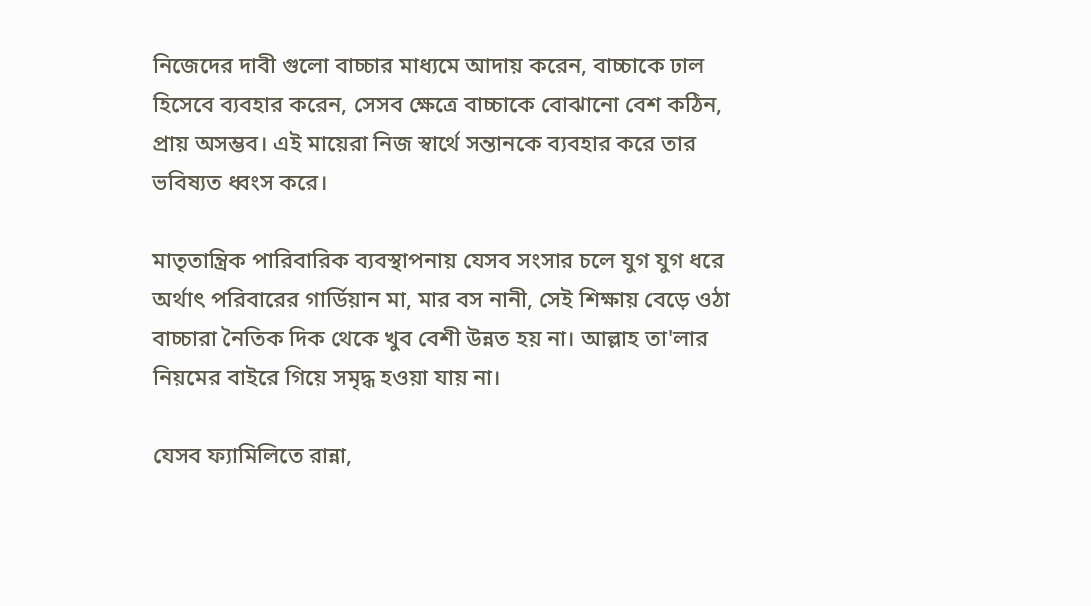নিজেদের দাবী গুলো বাচ্চার মাধ্যমে আদায় করেন, বাচ্চাকে ঢাল হিসেবে ব্যবহার করেন, সেসব ক্ষেত্রে বাচ্চাকে বোঝানো বেশ কঠিন, প্রায় অসম্ভব। এই মায়েরা নিজ স্বার্থে সন্তানকে ব্যবহার করে তার ভবিষ্যত ধ্বংস করে।

মাতৃতান্ত্রিক পারিবারিক ব্যবস্থাপনায় যেসব সংসার চলে যুগ যুগ ধরে অর্থাৎ পরিবারের গার্ডিয়ান মা, মার বস নানী, সেই শিক্ষায় বেড়ে ওঠা বাচ্চারা নৈতিক দিক থেকে খুব বেশী উন্নত হয় না। আল্লাহ তা'লার নিয়মের বাইরে গিয়ে সমৃদ্ধ হওয়া যায় না।

যেসব ফ্যামিলিতে রান্না,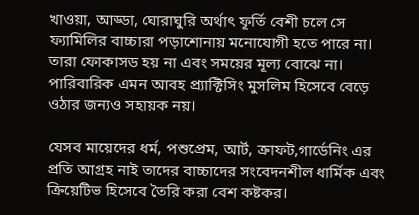খাওয়া, আড্ডা, ঘোরাঘুরি অর্থাৎ ফূর্তি বেশী চলে সে ফ্যামিলির বাচ্চারা পড়াশোনায় মনোযোগী হতে পারে না। তারা ফোকাসড হয় না এবং সময়ের মূল্য বোঝে না। পারিবারিক এমন আবহ প্র‍্যাক্টিসিং মুসলিম হিসেবে বেড়ে ওঠার জন্যও সহায়ক নয়।

যেসব মায়েদের ধর্ম, পশুপ্রেম, আর্ট, ক্রাফট,গার্ডেনিং এর প্রতি আগ্রহ নাই তাদের বাচ্চাদের সংবেদনশীল ধার্মিক এবং ক্রিয়েটিভ হিসেবে তৈরি করা বেশ কষ্টকর।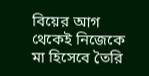বিয়ের আগ থেকেই নিজেকে মা হিসেবে তৈরি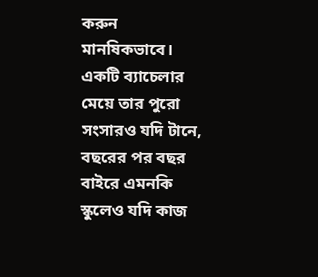করুন মানষিকভাবে। একটি ব্যাচেলার মেয়ে তার পুরো সংসারও যদি টানে, বছরের পর বছর বাইরে এমনকি স্কুলেও যদি কাজ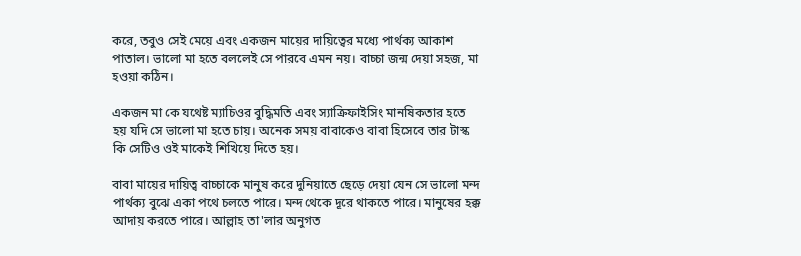করে, তবুও সেই মেয়ে এবং একজন মায়ের দায়িত্বের মধ্যে পার্থক্য আকাশ পাতাল। ভালো মা হতে বললেই সে পারবে এমন নয়। বাচ্চা জন্ম দেয়া সহজ, মা হওয়া কঠিন।

একজন মা কে যথেষ্ট ম্যাচিওর বুদ্ধিমতি এবং স্যাক্রিফাইসিং মানষিকতার হতে হয় যদি সে ভালো মা হতে চায়। অনেক সময় বাবাকেও বাবা হিসেবে তার টাস্ক কি সেটিও ওই মাকেই শিখিয়ে দিতে হয়।

বাবা মায়ের দায়িত্ব বাচ্চাকে মানুষ করে দুনিয়াতে ছেড়ে দেয়া যেন সে ভালো মন্দ পার্থক্য বুঝে একা পথে চলতে পারে। মন্দ থেকে দূরে থাকতে পারে। মানুষের হক্ক আদায় করতে পারে। আল্লাহ তা'লার অনুগত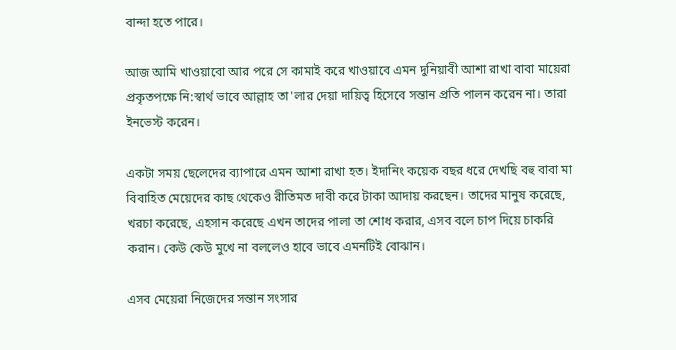বান্দা হতে পারে।

আজ আমি খাওয়াবো আর পরে সে কামাই করে খাওয়াবে এমন দুনিয়াবী আশা রাখা বাবা মায়েরা প্রকৃতপক্ষে নি:স্বার্থ ভাবে আল্লাহ তা'লার দেয়া দায়িত্ব হিসেবে সন্তান প্রতি পালন করেন না। তারা ইনভেস্ট করেন।

একটা সময় ছেলেদের ব্যাপারে এমন আশা রাখা হত। ইদানিং কয়েক বছর ধরে দেখছি বহু বাবা মা বিবাহিত মেয়েদের কাছ থেকেও রীতিমত দাবী করে টাকা আদায় করছেন। তাদের মানুষ করেছে, খরচা করেছে, এহসান করেছে এখন তাদের পালা তা শোধ করার, এসব বলে চাপ দিয়ে চাকরি করান। কেউ কেউ মুখে না বললেও হাবে ভাবে এমনটিই বোঝান।

এসব মেয়েরা নিজেদের সন্তান সংসার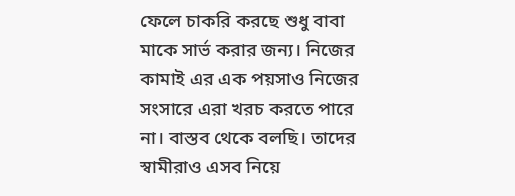ফেলে চাকরি করছে শুধু বাবা মাকে সার্ভ করার জন্য। নিজের কামাই এর এক পয়সাও নিজের সংসারে এরা খরচ করতে পারে না। বাস্তব থেকে বলছি। তাদের স্বামীরাও এসব নিয়ে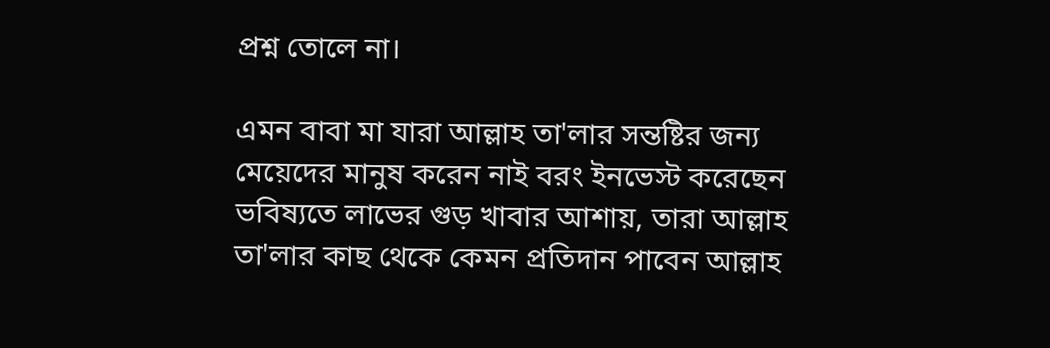প্রশ্ন তোলে না।

এমন বাবা মা যারা আল্লাহ তা'লার সন্তষ্টির জন্য মেয়েদের মানুষ করেন নাই বরং ইনভেস্ট করেছেন ভবিষ্যতে লাভের গুড় খাবার আশায়, তারা আল্লাহ তা'লার কাছ থেকে কেমন প্রতিদান পাবেন আল্লাহ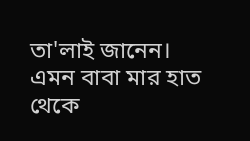তা'লাই জানেন। এমন বাবা মার হাত থেকে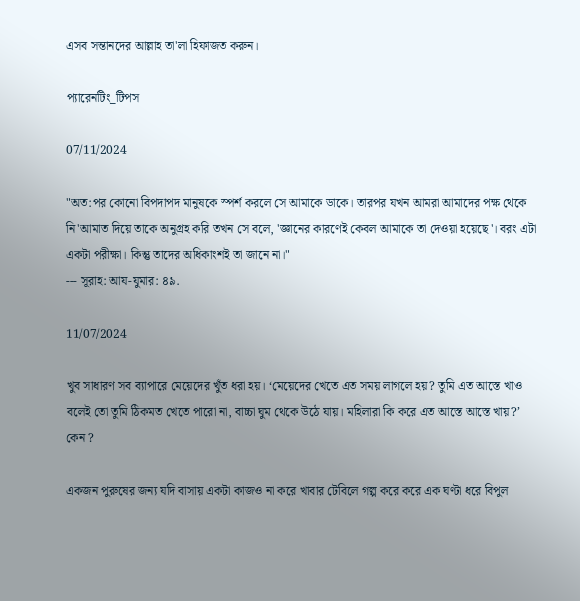এসব সন্তানদের আল্লাহ তা'লা হিফাজত করুন।

প্যারেনটিং_টিপস

07/11/2024

"অত:পর কোনো বিপদাপদ মানুষকে স্পর্শ করলে সে আমাকে ডাকে। তারপর যখন আমরা আমাদের পক্ষ থেকে নি'আমাত দিয়ে তাকে অনুগ্রহ করি তখন সে বলে, 'জ্ঞানের কারণেই কেবল আমাকে তা দেওয়া হয়েছে'। বরং এটা একটা পরীক্ষা। কিন্তু তাদের অধিকাংশই তা জানে না।"
--- সূরাহ: আয-যুমার: ৪৯.

11/07/2024

খুব সাধারণ সব ব্যাপারে মেয়েদের খুঁত ধরা হয়। ‘মেয়েদের খেতে এত সময় লাগলে হয়? তুমি এত আস্তে খাও বলেই তো তুমি ঠিকমত খেতে পারো না, বাচ্চা ঘুম থেকে উঠে যায়। মহিলারা কি করে এত আস্তে আস্তে খায়?’ কেন ?

একজন পুরুষের জন্য যদি বাসায় একটা কাজও না করে খাবার টেবিলে গল্প করে করে এক ঘণ্টা ধরে বিপুল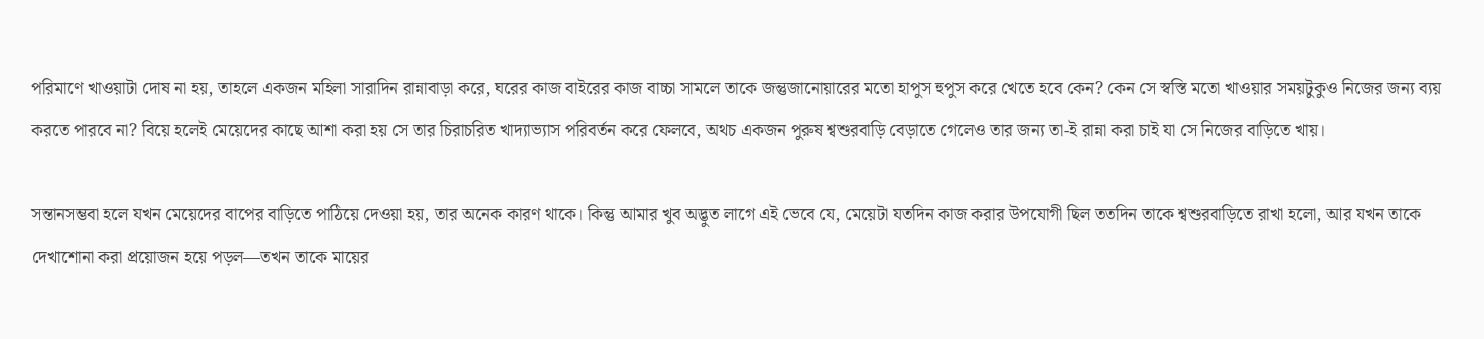পরিমাণে খাওয়াটা দোষ না হয়, তাহলে একজন মহিলা সারাদিন রান্নাবাড়া করে, ঘরের কাজ বাইরের কাজ বাচ্চা সামলে তাকে জন্তুজানোয়ারের মতো হাপুস হুপুস করে খেতে হবে কেন? কেন সে স্বস্তি মতো খাওয়ার সময়টুকুও নিজের জন্য ব্যয় করতে পারবে না? বিয়ে হলেই মেয়েদের কাছে আশা করা হয় সে তার চিরাচরিত খাদ্যাভ্যাস পরিবর্তন করে ফেলবে, অথচ একজন পুরুষ শ্বশুরবাড়ি বেড়াতে গেলেও তার জন্য তা-ই রান্না করা চাই যা সে নিজের বাড়িতে খায়।

সন্তানসম্ভবা হলে যখন মেয়েদের বাপের বাড়িতে পাঠিয়ে দেওয়া হয়, তার অনেক কারণ থাকে। কিন্তু আমার খুব অদ্ভুত লাগে এই ভেবে যে, মেয়েটা যতদিন কাজ করার উপযোগী ছিল ততদিন তাকে শ্বশুরবাড়িতে রাখা হলো, আর যখন তাকে দেখাশোনা করা প্রয়োজন হয়ে পড়ল—তখন তাকে মায়ের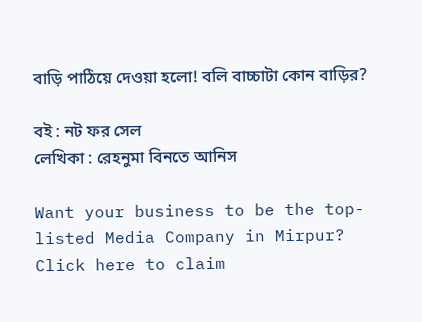বাড়ি পাঠিয়ে দেওয়া হলো! বলি বাচ্চাটা কোন বাড়ির?

বই : নট ফর সেল
লেখিকা : রেহনুমা বিনতে আনিস

Want your business to be the top-listed Media Company in Mirpur?
Click here to claim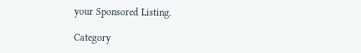your Sponsored Listing.

Category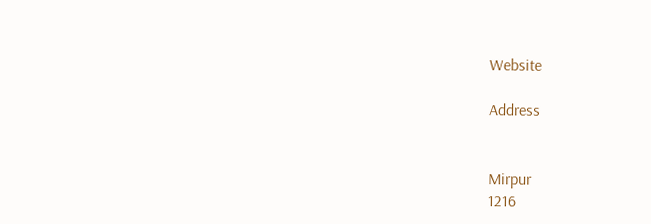Website

Address


Mirpur
1216